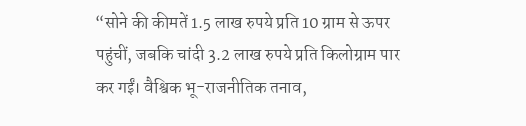“सोने की कीमतें 1.5 लाख रुपये प्रति 10 ग्राम से ऊपर पहुंचीं, जबकि चांदी 3.2 लाख रुपये प्रति किलोग्राम पार कर गईं। वैश्विक भू-राजनीतिक तनाव,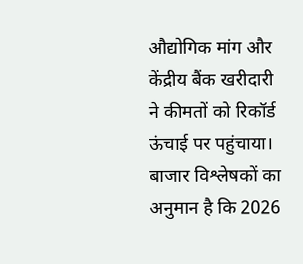औद्योगिक मांग और केंद्रीय बैंक खरीदारी ने कीमतों को रिकॉर्ड ऊंचाई पर पहुंचाया। बाजार विश्लेषकों का अनुमान है कि 2026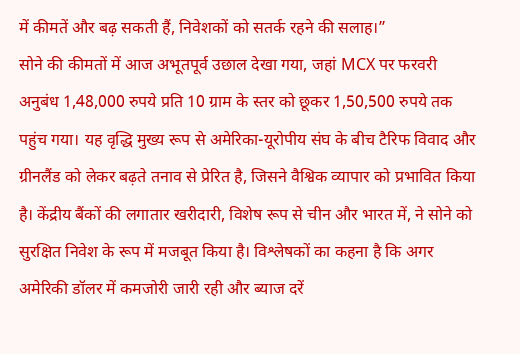में कीमतें और बढ़ सकती हैं, निवेशकों को सतर्क रहने की सलाह।”
सोने की कीमतों में आज अभूतपूर्व उछाल देखा गया, जहां MCX पर फरवरी अनुबंध 1,48,000 रुपये प्रति 10 ग्राम के स्तर को छूकर 1,50,500 रुपये तक पहुंच गया। यह वृद्धि मुख्य रूप से अमेरिका-यूरोपीय संघ के बीच टैरिफ विवाद और ग्रीनलैंड को लेकर बढ़ते तनाव से प्रेरित है, जिसने वैश्विक व्यापार को प्रभावित किया है। केंद्रीय बैंकों की लगातार खरीदारी, विशेष रूप से चीन और भारत में, ने सोने को सुरक्षित निवेश के रूप में मजबूत किया है। विश्लेषकों का कहना है कि अगर अमेरिकी डॉलर में कमजोरी जारी रही और ब्याज दरें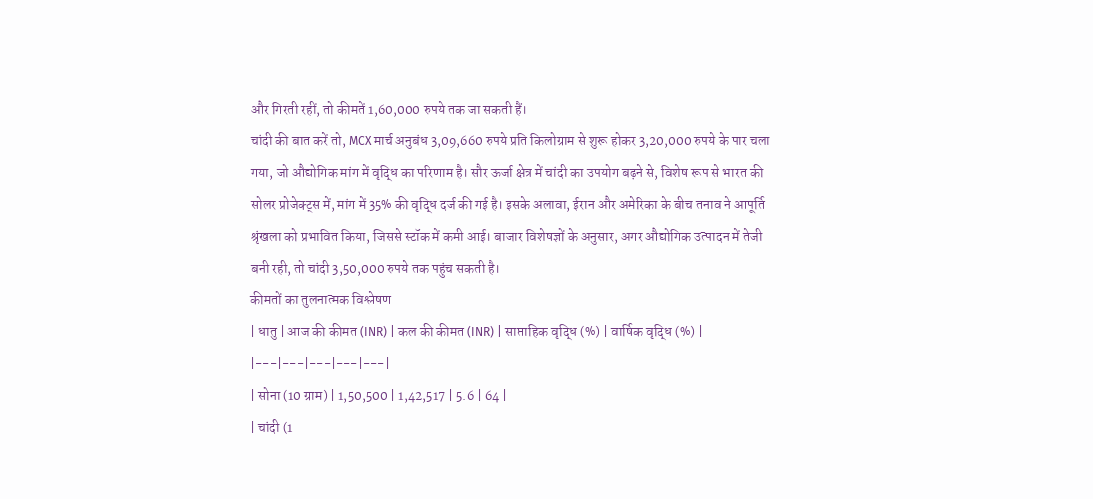और गिरती रहीं, तो कीमतें 1,60,000 रुपये तक जा सकती हैं।
चांदी की बात करें तो, MCX मार्च अनुबंध 3,09,660 रुपये प्रति किलोग्राम से शुरू होकर 3,20,000 रुपये के पार चला गया, जो औद्योगिक मांग में वृद्धि का परिणाम है। सौर ऊर्जा क्षेत्र में चांदी का उपयोग बढ़ने से, विशेष रूप से भारत की सोलर प्रोजेक्ट्स में, मांग में 35% की वृद्धि दर्ज की गई है। इसके अलावा, ईरान और अमेरिका के बीच तनाव ने आपूर्ति श्रृंखला को प्रभावित किया, जिससे स्टॉक में कमी आई। बाजार विशेषज्ञों के अनुसार, अगर औद्योगिक उत्पादन में तेजी बनी रही, तो चांदी 3,50,000 रुपये तक पहुंच सकती है।
कीमतों का तुलनात्मक विश्लेषण
| धातु | आज की कीमत (INR) | कल की कीमत (INR) | साप्ताहिक वृद्धि (%) | वार्षिक वृद्धि (%) |
|---|---|---|---|---|
| सोना (10 ग्राम) | 1,50,500 | 1,42,517 | 5.6 | 64 |
| चांदी (1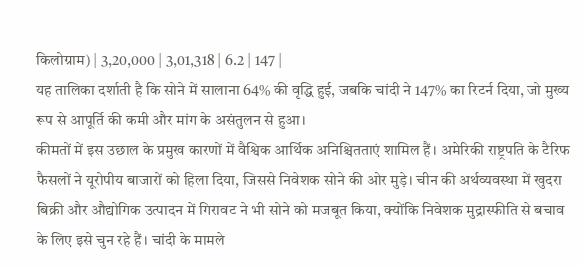किलोग्राम) | 3,20,000 | 3,01,318 | 6.2 | 147 |
यह तालिका दर्शाती है कि सोने में सालाना 64% की वृद्धि हुई, जबकि चांदी ने 147% का रिटर्न दिया, जो मुख्य रूप से आपूर्ति की कमी और मांग के असंतुलन से हुआ।
कीमतों में इस उछाल के प्रमुख कारणों में वैश्विक आर्थिक अनिश्चितताएं शामिल हैं। अमेरिकी राष्ट्रपति के टैरिफ फैसलों ने यूरोपीय बाजारों को हिला दिया, जिससे निवेशक सोने की ओर मुड़े। चीन की अर्थव्यवस्था में खुदरा बिक्री और औद्योगिक उत्पादन में गिरावट ने भी सोने को मजबूत किया, क्योंकि निवेशक मुद्रास्फीति से बचाव के लिए इसे चुन रहे हैं। चांदी के मामले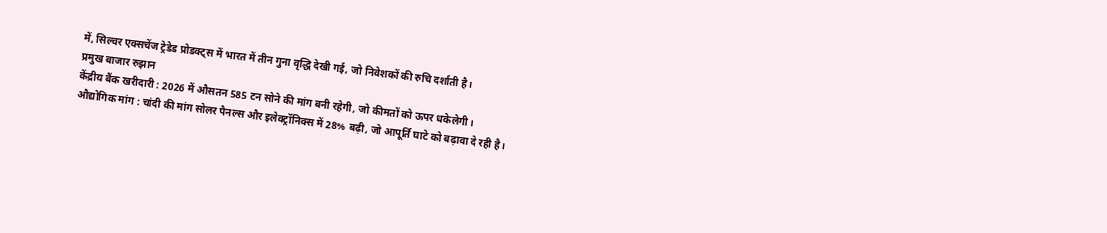में, सिल्वर एक्सचेंज ट्रेडेड प्रोडक्ट्स में भारत में तीन गुना वृद्धि देखी गई, जो निवेशकों की रुचि दर्शाती है।
प्रमुख बाजार रुझान
केंद्रीय बैंक खरीदारी : 2026 में औसतन 585 टन सोने की मांग बनी रहेगी, जो कीमतों को ऊपर धकेलेगी।
औद्योगिक मांग : चांदी की मांग सोलर पैनल्स और इलेक्ट्रॉनिक्स में 28% बढ़ी, जो आपूर्ति घाटे को बढ़ावा दे रही है।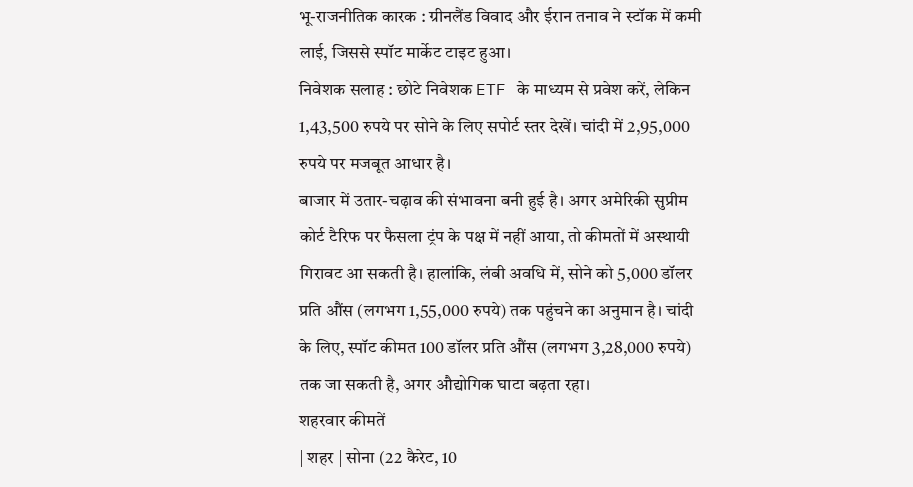भू-राजनीतिक कारक : ग्रीनलैंड विवाद और ईरान तनाव ने स्टॉक में कमी लाई, जिससे स्पॉट मार्केट टाइट हुआ।
निवेशक सलाह : छोटे निवेशक ETF के माध्यम से प्रवेश करें, लेकिन 1,43,500 रुपये पर सोने के लिए सपोर्ट स्तर देखें। चांदी में 2,95,000 रुपये पर मजबूत आधार है।
बाजार में उतार-चढ़ाव की संभावना बनी हुई है। अगर अमेरिकी सुप्रीम कोर्ट टैरिफ पर फैसला ट्रंप के पक्ष में नहीं आया, तो कीमतों में अस्थायी गिरावट आ सकती है। हालांकि, लंबी अवधि में, सोने को 5,000 डॉलर प्रति औंस (लगभग 1,55,000 रुपये) तक पहुंचने का अनुमान है। चांदी के लिए, स्पॉट कीमत 100 डॉलर प्रति औंस (लगभग 3,28,000 रुपये) तक जा सकती है, अगर औद्योगिक घाटा बढ़ता रहा।
शहरवार कीमतें
| शहर | सोना (22 कैरेट, 10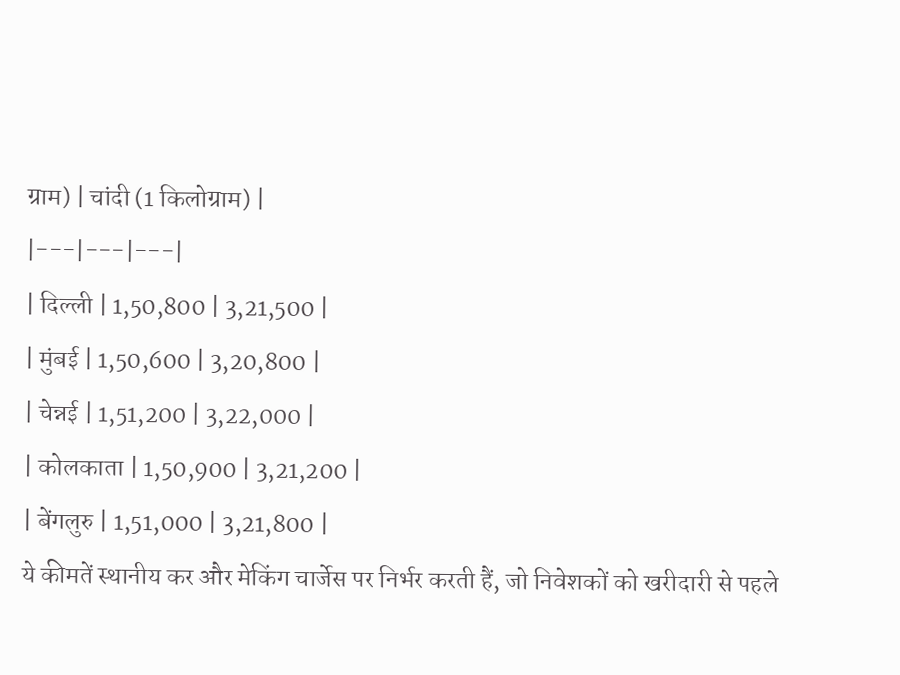ग्राम) | चांदी (1 किलोग्राम) |
|---|---|---|
| दिल्ली | 1,50,800 | 3,21,500 |
| मुंबई | 1,50,600 | 3,20,800 |
| चेन्नई | 1,51,200 | 3,22,000 |
| कोलकाता | 1,50,900 | 3,21,200 |
| बेंगलुरु | 1,51,000 | 3,21,800 |
ये कीमतें स्थानीय कर और मेकिंग चार्जेस पर निर्भर करती हैं, जो निवेशकों को खरीदारी से पहले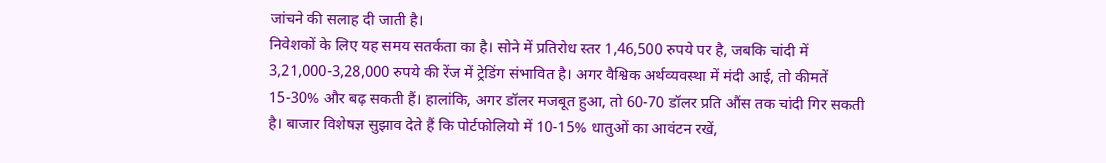जांचने की सलाह दी जाती है।
निवेशकों के लिए यह समय सतर्कता का है। सोने में प्रतिरोध स्तर 1,46,500 रुपये पर है, जबकि चांदी में 3,21,000-3,28,000 रुपये की रेंज में ट्रेडिंग संभावित है। अगर वैश्विक अर्थव्यवस्था में मंदी आई, तो कीमतें 15-30% और बढ़ सकती हैं। हालांकि, अगर डॉलर मजबूत हुआ, तो 60-70 डॉलर प्रति औंस तक चांदी गिर सकती है। बाजार विशेषज्ञ सुझाव देते हैं कि पोर्टफोलियो में 10-15% धातुओं का आवंटन रखें,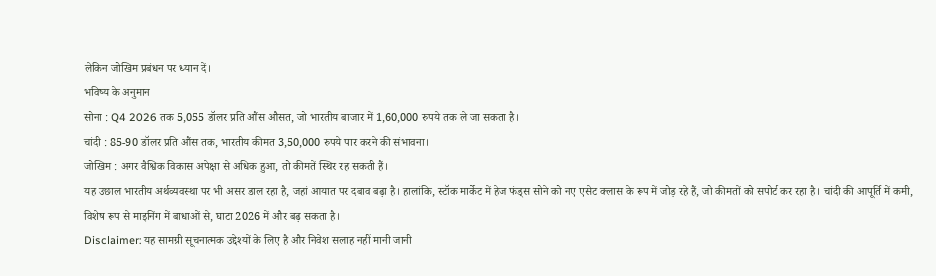लेकिन जोखिम प्रबंधन पर ध्यान दें।
भविष्य के अनुमान
सोना : Q4 2026 तक 5,055 डॉलर प्रति औंस औसत, जो भारतीय बाजार में 1,60,000 रुपये तक ले जा सकता है।
चांदी : 85-90 डॉलर प्रति औंस तक, भारतीय कीमत 3,50,000 रुपये पार करने की संभावना।
जोखिम : अगर वैश्विक विकास अपेक्षा से अधिक हुआ, तो कीमतें स्थिर रह सकती हैं।
यह उछाल भारतीय अर्थव्यवस्था पर भी असर डाल रहा है, जहां आयात पर दबाव बढ़ा है। हालांकि, स्टॉक मार्केट में हेज फंड्स सोने को नए एसेट क्लास के रूप में जोड़ रहे हैं, जो कीमतों को सपोर्ट कर रहा है। चांदी की आपूर्ति में कमी, विशेष रूप से माइनिंग में बाधाओं से, घाटा 2026 में और बढ़ सकता है।
Disclaimer: यह सामग्री सूचनात्मक उद्देश्यों के लिए है और निवेश सलाह नहीं मानी जानी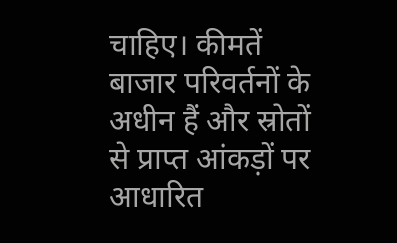चाहिए। कीमतें बाजार परिवर्तनों के अधीन हैं और स्रोतों से प्राप्त आंकड़ों पर आधारित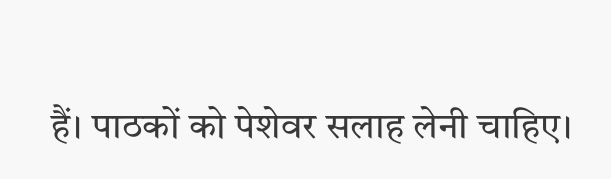हैं। पाठकों को पेशेवर सलाह लेनी चाहिए।